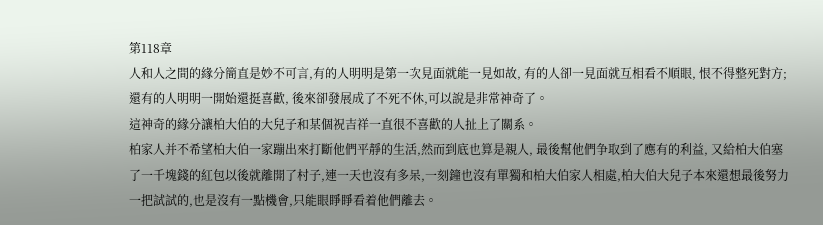第118章
人和人之間的緣分簡直是妙不可言,有的人明明是第一次見面就能一見如故, 有的人卻一見面就互相看不順眼, 恨不得整死對方;還有的人明明一開始還挺喜歡, 後來卻發展成了不死不休,可以說是非常神奇了。
這神奇的緣分讓柏大伯的大兒子和某個祝吉祥一直很不喜歡的人扯上了關系。
柏家人并不希望柏大伯一家蹦出來打斷他們平靜的生活,然而到底也算是親人, 最後幫他們争取到了應有的利益, 又給柏大伯塞了一千塊錢的紅包以後就離開了村子,連一天也沒有多呆,一刻鐘也沒有單獨和柏大伯家人相處,柏大伯大兒子本來還想最後努力一把試試的,也是沒有一點機會,只能眼睜睜看着他們離去。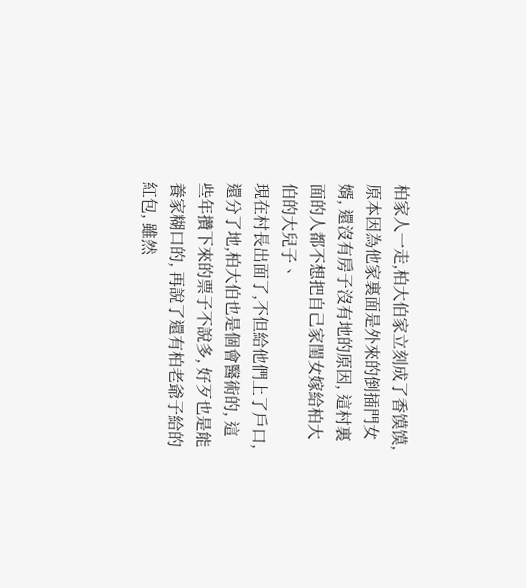柏家人一走,柏大伯家立刻成了香馍馍, 原本因為他家裏面是外來的倒插門女婿, 還沒有房子沒有地的原因, 這村裏面的人都不想把自己家閨女嫁給柏大伯的大兒子、
現在村長出面了,不但給他們上了戶口, 還分了地,柏大伯也是個會醫術的, 這些年攢下來的票子不說多, 好歹也是能養家糊口的, 再說了還有柏老爺子給的紅包, 雖然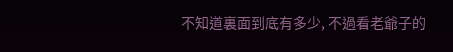不知道裏面到底有多少, 不過看老爺子的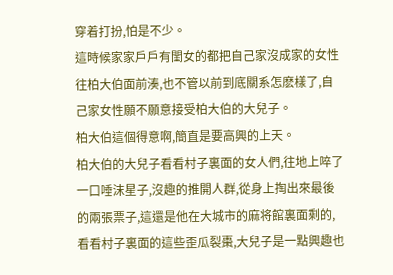穿着打扮,怕是不少。
這時候家家戶戶有閨女的都把自己家沒成家的女性往柏大伯面前湊,也不管以前到底關系怎麽樣了,自己家女性願不願意接受柏大伯的大兒子。
柏大伯這個得意啊,簡直是要高興的上天。
柏大伯的大兒子看看村子裏面的女人們,往地上啐了一口唾沫星子,沒趣的推開人群,從身上掏出來最後的兩張票子,這還是他在大城市的麻将館裏面剩的,看看村子裏面的這些歪瓜裂棗,大兒子是一點興趣也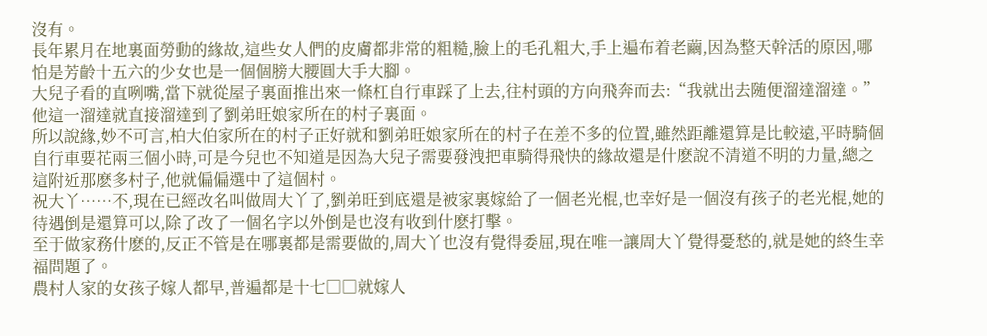沒有。
長年累月在地裏面勞動的緣故,這些女人們的皮膚都非常的粗糙,臉上的毛孔粗大,手上遍布着老繭,因為整天幹活的原因,哪怕是芳齡十五六的少女也是一個個膀大腰圓大手大腳。
大兒子看的直咧嘴,當下就從屋子裏面推出來一條杠自行車踩了上去,往村頭的方向飛奔而去:“我就出去随便溜達溜達。”
他這一溜達就直接溜達到了劉弟旺娘家所在的村子裏面。
所以說緣,妙不可言,柏大伯家所在的村子正好就和劉弟旺娘家所在的村子在差不多的位置,雖然距離還算是比較遠,平時騎個自行車要花兩三個小時,可是今兒也不知道是因為大兒子需要發洩把車騎得飛快的緣故還是什麽說不清道不明的力量,總之這附近那麽多村子,他就偏偏選中了這個村。
祝大丫……不,現在已經改名叫做周大丫了,劉弟旺到底還是被家裏嫁給了一個老光棍,也幸好是一個沒有孩子的老光棍,她的待遇倒是還算可以,除了改了一個名字以外倒是也沒有收到什麽打擊。
至于做家務什麽的,反正不管是在哪裏都是需要做的,周大丫也沒有覺得委屈,現在唯一讓周大丫覺得憂愁的,就是她的終生幸福問題了。
農村人家的女孩子嫁人都早,普遍都是十七□□就嫁人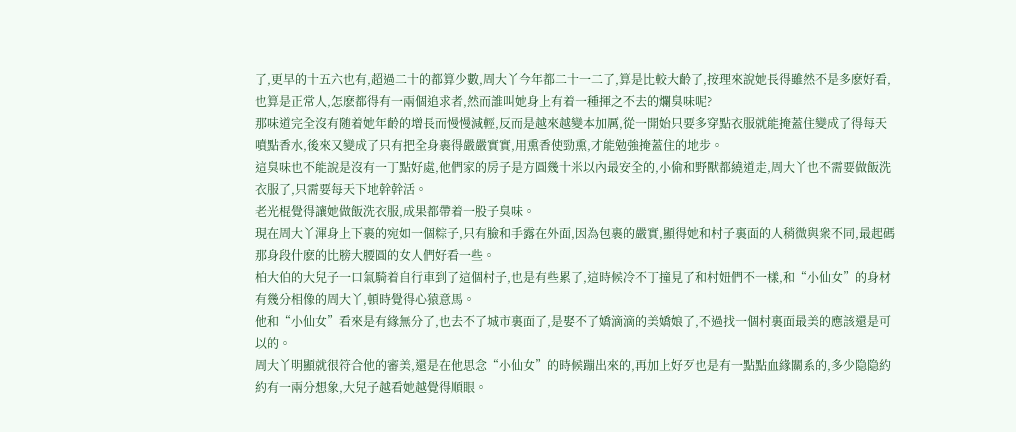了,更早的十五六也有,超過二十的都算少數,周大丫今年都二十一二了,算是比較大齡了,按理來說她長得雖然不是多麽好看,也算是正常人,怎麽都得有一兩個追求者,然而誰叫她身上有着一種揮之不去的爛臭味呢?
那味道完全沒有随着她年齡的增長而慢慢減輕,反而是越來越變本加厲,從一開始只要多穿點衣服就能掩蓋住變成了得每天噴點香水,後來又變成了只有把全身裹得嚴嚴實實,用熏香使勁熏,才能勉強掩蓋住的地步。
這臭味也不能說是沒有一丁點好處,他們家的房子是方圓幾十米以內最安全的,小偷和野獸都繞道走,周大丫也不需要做飯洗衣服了,只需要每天下地幹幹活。
老光棍覺得讓她做飯洗衣服,成果都帶着一股子臭味。
現在周大丫渾身上下裹的宛如一個粽子,只有臉和手露在外面,因為包裹的嚴實,顯得她和村子裏面的人稍微與衆不同,最起碼那身段什麽的比膀大腰圓的女人們好看一些。
柏大伯的大兒子一口氣騎着自行車到了這個村子,也是有些累了,這時候冷不丁撞見了和村妞們不一樣,和“小仙女”的身材有幾分相像的周大丫,頓時覺得心猿意馬。
他和“小仙女”看來是有緣無分了,也去不了城市裏面了,是娶不了嬌滴滴的美嬌娘了,不過找一個村裏面最美的應該還是可以的。
周大丫明顯就很符合他的審美,還是在他思念“小仙女”的時候蹦出來的,再加上好歹也是有一點點血緣關系的,多少隐隐約約有一兩分想象,大兒子越看她越覺得順眼。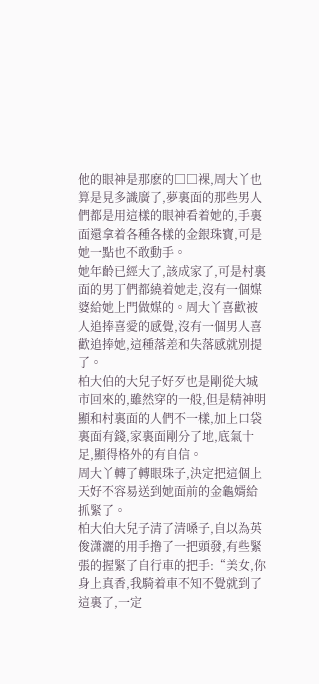他的眼神是那麽的□□裸,周大丫也算是見多識廣了,夢裏面的那些男人們都是用這樣的眼神看着她的,手裏面還拿着各種各樣的金銀珠寶,可是她一點也不敢動手。
她年齡已經大了,該成家了,可是村裏面的男丁們都繞着她走,沒有一個媒婆給她上門做媒的。周大丫喜歡被人追捧喜愛的感覺,沒有一個男人喜歡追捧她,這種落差和失落感就別提了。
柏大伯的大兒子好歹也是剛從大城市回來的,雖然穿的一般,但是精神明顯和村裏面的人們不一樣,加上口袋裏面有錢,家裏面剛分了地,底氣十足,顯得格外的有自信。
周大丫轉了轉眼珠子,決定把這個上天好不容易送到她面前的金龜婿給抓緊了。
柏大伯大兒子清了清嗓子,自以為英俊潇灑的用手撸了一把頭發,有些緊張的握緊了自行車的把手:“美女,你身上真香,我騎着車不知不覺就到了這裏了,一定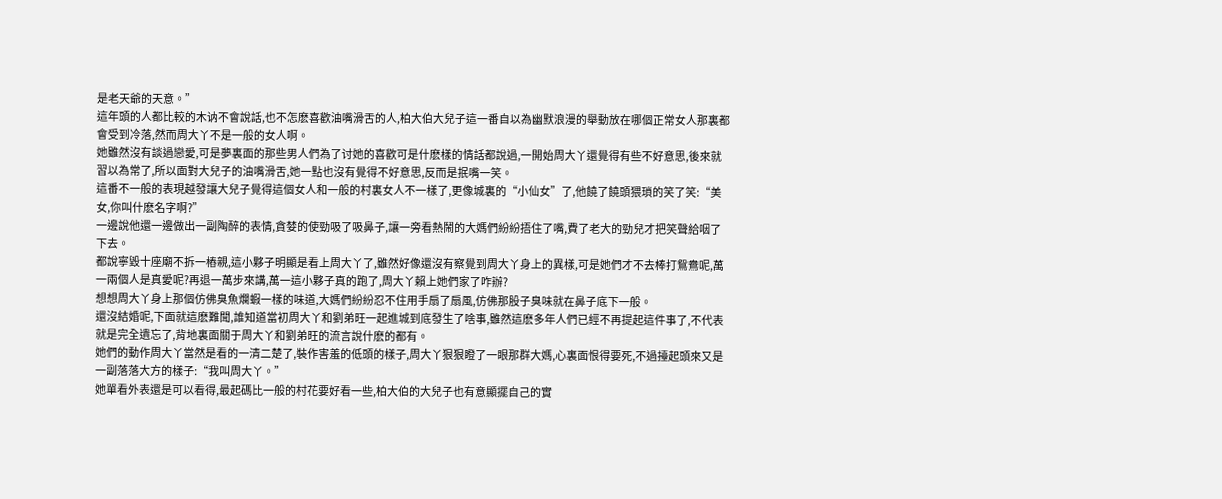是老天爺的天意。”
這年頭的人都比較的木讷不會說話,也不怎麽喜歡油嘴滑舌的人,柏大伯大兒子這一番自以為幽默浪漫的舉動放在哪個正常女人那裏都會受到冷落,然而周大丫不是一般的女人啊。
她雖然沒有談過戀愛,可是夢裏面的那些男人們為了讨她的喜歡可是什麽樣的情話都說過,一開始周大丫還覺得有些不好意思,後來就習以為常了,所以面對大兒子的油嘴滑舌,她一點也沒有覺得不好意思,反而是抿嘴一笑。
這番不一般的表現越發讓大兒子覺得這個女人和一般的村裏女人不一樣了,更像城裏的“小仙女”了,他饒了饒頭猥瑣的笑了笑:“美女,你叫什麽名字啊?”
一邊說他還一邊做出一副陶醉的表情,貪婪的使勁吸了吸鼻子,讓一旁看熱鬧的大媽們紛紛捂住了嘴,費了老大的勁兒才把笑聲給咽了下去。
都說寧毀十座廟不拆一樁親,這小夥子明顯是看上周大丫了,雖然好像還沒有察覺到周大丫身上的異樣,可是她們才不去棒打鴛鴦呢,萬一兩個人是真愛呢?再退一萬步來講,萬一這小夥子真的跑了,周大丫賴上她們家了咋辦?
想想周大丫身上那個仿佛臭魚爛蝦一樣的味道,大媽們紛紛忍不住用手扇了扇風,仿佛那股子臭味就在鼻子底下一般。
還沒結婚呢,下面就這麽難聞,誰知道當初周大丫和劉弟旺一起進城到底發生了啥事,雖然這麽多年人們已經不再提起這件事了,不代表就是完全遺忘了,背地裏面關于周大丫和劉弟旺的流言說什麽的都有。
她們的動作周大丫當然是看的一清二楚了,裝作害羞的低頭的樣子,周大丫狠狠瞪了一眼那群大媽,心裏面恨得要死,不過擡起頭來又是一副落落大方的樣子:“我叫周大丫。”
她單看外表還是可以看得,最起碼比一般的村花要好看一些,柏大伯的大兒子也有意顯擺自己的實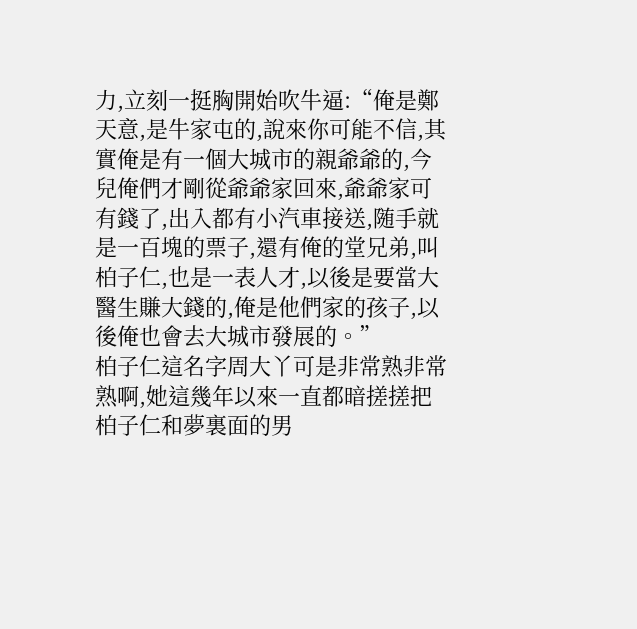力,立刻一挺胸開始吹牛逼:“俺是鄭天意,是牛家屯的,說來你可能不信,其實俺是有一個大城市的親爺爺的,今兒俺們才剛從爺爺家回來,爺爺家可有錢了,出入都有小汽車接送,随手就是一百塊的票子,還有俺的堂兄弟,叫柏子仁,也是一表人才,以後是要當大醫生賺大錢的,俺是他們家的孩子,以後俺也會去大城市發展的。”
柏子仁這名字周大丫可是非常熟非常熟啊,她這幾年以來一直都暗搓搓把柏子仁和夢裏面的男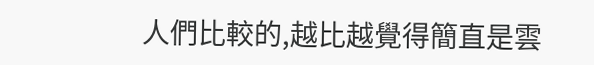人們比較的,越比越覺得簡直是雲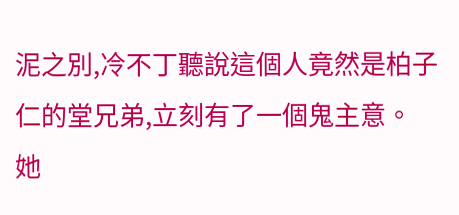泥之別,冷不丁聽說這個人竟然是柏子仁的堂兄弟,立刻有了一個鬼主意。
她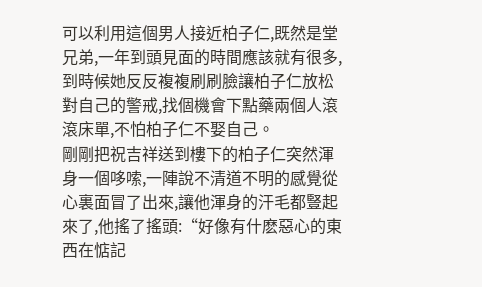可以利用這個男人接近柏子仁,既然是堂兄弟,一年到頭見面的時間應該就有很多,到時候她反反複複刷刷臉讓柏子仁放松對自己的警戒,找個機會下點藥兩個人滾滾床單,不怕柏子仁不娶自己。
剛剛把祝吉祥送到樓下的柏子仁突然渾身一個哆嗦,一陣說不清道不明的感覺從心裏面冒了出來,讓他渾身的汗毛都豎起來了,他搖了搖頭:“好像有什麽惡心的東西在惦記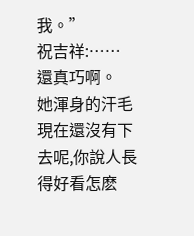我。”
祝吉祥:……
還真巧啊。
她渾身的汗毛現在還沒有下去呢,你說人長得好看怎麽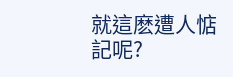就這麽遭人惦記呢?